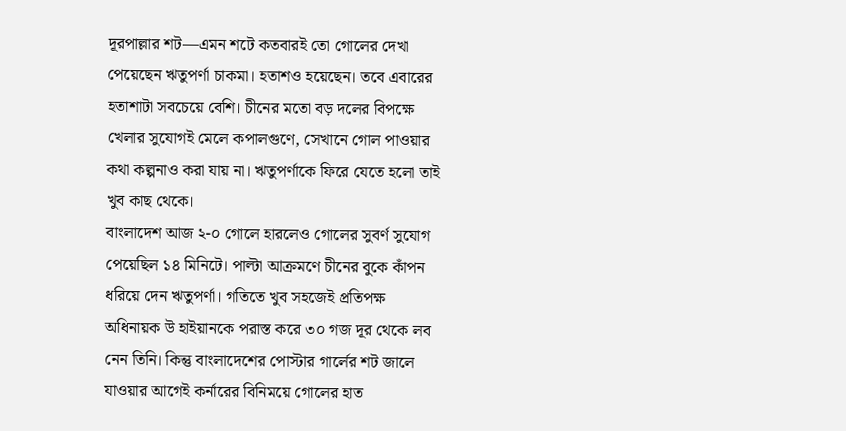দূরপাল্লার শট—এমন শটে কতবারই তো গোলের দেখা পেয়েছেন ঋতুপর্ণা চাকমা। হতাশও হয়েছেন। তবে এবারের হতাশাটা সবচেয়ে বেশি। চীনের মতো বড় দলের বিপক্ষে খেলার সুযোগই মেলে কপালগুণে, সেখানে গোল পাওয়ার কথা কল্পনাও করা যায় না। ঋতুপর্ণাকে ফিরে যেতে হলো তাই খুব কাছ থেকে।
বাংলাদেশ আজ ২-০ গোলে হারলেও গোলের সুবর্ণ সুযোগ পেয়েছিল ১৪ মিনিটে। পাল্টা আক্রমণে চীনের বুকে কাঁপন ধরিয়ে দেন ঋতুপর্ণা। গতিতে খুব সহজেই প্রতিপক্ষ অধিনায়ক উ হাইয়ানকে পরাস্ত করে ৩০ গজ দূর থেকে লব নেন তিনি। কিন্তু বাংলাদেশের পোস্টার গার্লের শট জালে যাওয়ার আগেই কর্নারের বিনিময়ে গোলের হাত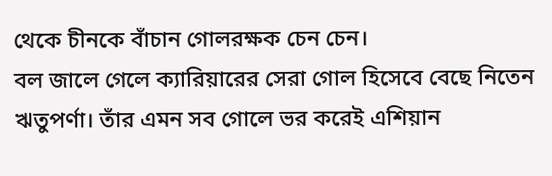থেকে চীনকে বাঁচান গোলরক্ষক চেন চেন।
বল জালে গেলে ক্যারিয়ারের সেরা গোল হিসেবে বেছে নিতেন ঋতুপর্ণা। তাঁর এমন সব গোলে ভর করেই এশিয়ান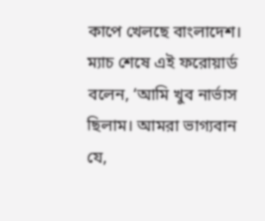কাপে খেলছে বাংলাদেশ। ম্যাচ শেষে এই ফরোয়ার্ড বলেন, ‘আমি খুব নার্ভাস ছিলাম। আমরা ভাগ্যবান যে,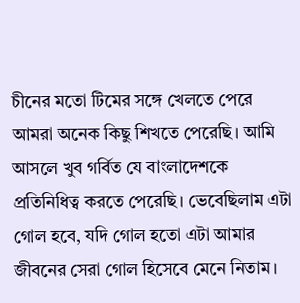চীনের মতো টিমের সঙ্গে খেলতে পেরে আমরা অনেক কিছু শিখতে পেরেছি। আমি আসলে খুব গর্বিত যে বাংলাদেশকে প্রতিনিধিত্ব করতে পেরেছি। ভেবেছিলাম এটা গোল হবে, যদি গোল হতো এটা আমার জীবনের সেরা গোল হিসেবে মেনে নিতাম।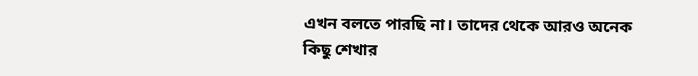এখন বলতে পারছি না। তাদের থেকে আরও অনেক কিছু শেখার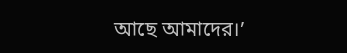আছে আমাদের।’